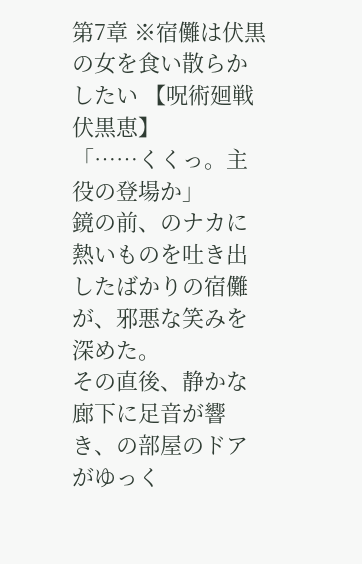第7章 ※宿儺は伏黒の女を食い散らかしたい 【呪術廻戦 伏黒恵】
「……くくっ。主役の登場か」
鏡の前、のナカに熱いものを吐き出したばかりの宿儺が、邪悪な笑みを深めた。
その直後、静かな廊下に足音が響き、の部屋のドアがゆっく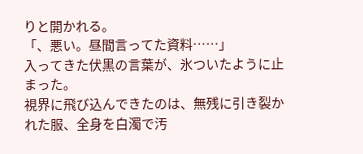りと開かれる。
「、悪い。昼間言ってた資料……」
入ってきた伏黒の言葉が、氷ついたように止まった。
視界に飛び込んできたのは、無残に引き裂かれた服、全身を白濁で汚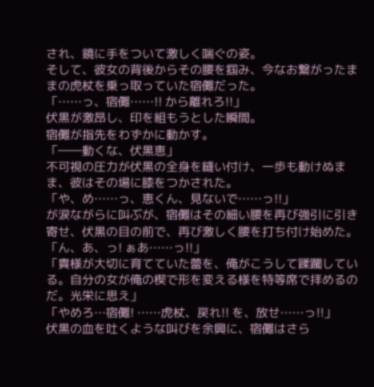され、鏡に手をついて激しく喘ぐの姿。
そして、彼女の背後からその腰を掴み、今なお繋がったままの虎杖を乗っ取っていた宿儺だった。
「……っ、宿儺……!! から離れろ!!」
伏黒が激昂し、印を組もうとした瞬間。
宿儺が指先をわずかに動かす。
「――動くな、伏黒恵」
不可視の圧力が伏黒の全身を縫い付け、一歩も動けぬまま、彼はその場に膝をつかされた。
「や、め……っ、恵くん、見ないで……っ!!」
が涙ながらに叫ぶが、宿儺はその細い腰を再び強引に引き寄せ、伏黒の目の前で、再び激しく腰を打ち付け始めた。
「ん、あ、っ! ぁあ……っ!!」
「貴様が大切に育てていた蕾を、俺がこうして蹂躙している。自分の女が俺の楔で形を変える様を特等席で拝めるのだ。光栄に思え」
「やめろ…宿儺! ……虎杖、戻れ!! を、放せ……っ!!」
伏黒の血を吐くような叫びを余興に、宿儺はさら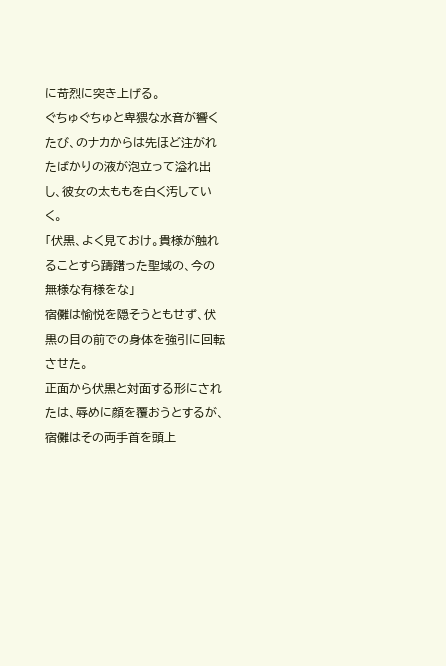に苛烈に突き上げる。
ぐちゅぐちゅと卑猥な水音が響くたび、のナカからは先ほど注がれたばかりの液が泡立って溢れ出し、彼女の太ももを白く汚していく。
「伏黒、よく見ておけ。貴様が触れることすら躊躇った聖域の、今の無様な有様をな」
宿儺は愉悦を隠そうともせず、伏黒の目の前での身体を強引に回転させた。
正面から伏黒と対面する形にされたは、辱めに顔を覆おうとするが、宿儺はその両手首を頭上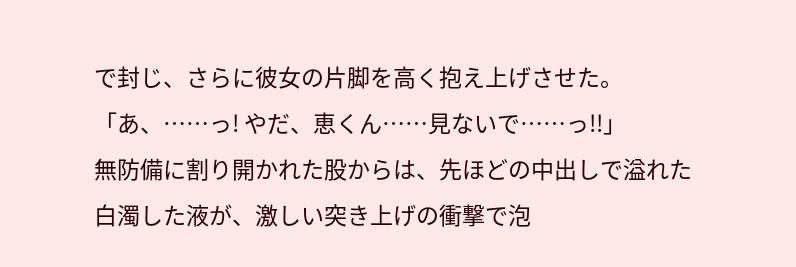で封じ、さらに彼女の片脚を高く抱え上げさせた。
「あ、……っ! やだ、恵くん……見ないで……っ!!」
無防備に割り開かれた股からは、先ほどの中出しで溢れた白濁した液が、激しい突き上げの衝撃で泡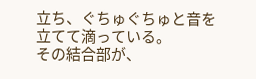立ち、ぐちゅぐちゅと音を立てて滴っている。
その結合部が、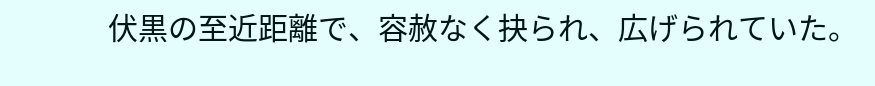伏黒の至近距離で、容赦なく抉られ、広げられていた。